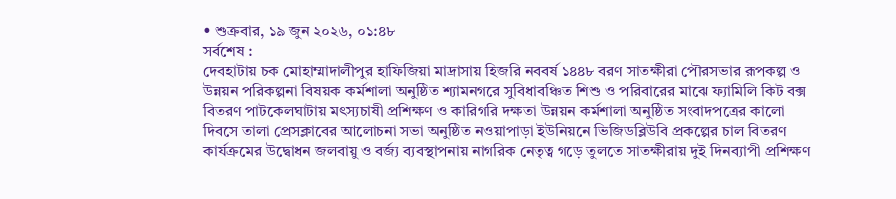• শুক্রবার, ১৯ জুন ২০২৬, ০১:৪৮
সর্বশেষ :
দেবহাটায় চক মোহাম্মাদালীপুর হাফিজিয়া মাদ্রাসায় হিজরি নববর্ষ ১৪৪৮ বরণ সাতক্ষীরা পৌরসভার রূপকল্প ও উন্নয়ন পরিকল্পনা বিষয়ক কর্মশালা অনুষ্ঠিত শ্যামনগরে সুবিধাবঞ্চিত শিশু ও পরিবারের মাঝে ফ্যামিলি কিট বক্স বিতরণ পাটকেলঘাটায় মৎস্যচাষী প্রশিক্ষণ ও কারিগরি দক্ষতা উন্নয়ন কর্মশালা অনুষ্ঠিত সংবাদপত্রের কালো দিবসে তালা প্রেসক্লাবের আলোচনা সভা অনুষ্ঠিত নওয়াপাড়া ইউনিয়নে ভিজিডব্লিউবি প্রকল্পের চাল বিতরণ কার্যক্রমের উদ্বোধন জলবায়ু ও বর্জ্য ব্যবস্থাপনায় নাগরিক নেতৃত্ব গড়ে তুলতে সাতক্ষীরায় দুই দিনব্যাপী প্রশিক্ষণ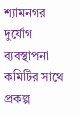শ্যামনগর দুর্যোগ ব্যবস্থাপনা কমিটির সাথে প্রকল্প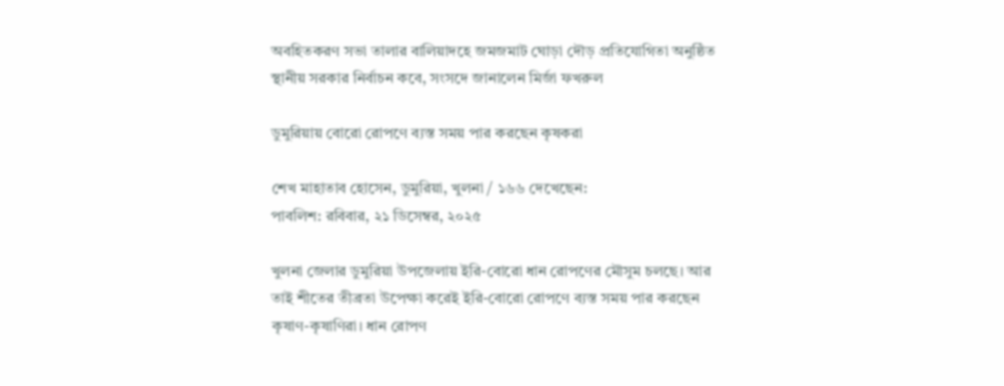অবহিতকরণ সভা তালার বালিয়াদহে জমজমাট ঘোড়া দৌড় প্রতিযোগিতা অনুষ্ঠিত স্থানীয় সরকার নির্বাচন কবে, সংসদে জানালেন মির্জা ফখরুল

ডুমুরিয়ায় বোরো রোপণে ব্যস্ত সময় পার করছেন কৃষকরা

শেখ মাহাতাব হোসেন, ডুমুরিয়া, খুলনা / ১৬৬ দেখেছেন:
পাবলিশ: রবিবার, ২১ ডিসেম্বর, ২০২৫

খুলনা জেলার ডুমুরিয়া উপজেলায় ইরি-বোরো ধান রোপণের মৌসুম চলছে। আর তাই শীতের তীব্রতা উপেক্ষা করেই ইরি-বোরো রোপণে ব্যস্ত সময় পার করছেন কৃষাণ-কৃষাণিরা। ধান রোপণ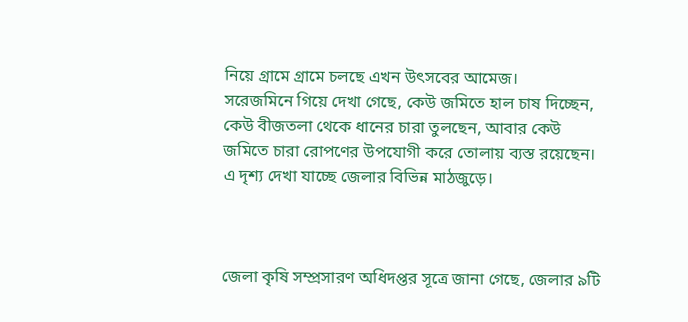নিয়ে গ্রামে গ্রামে চলছে এখন উৎসবের আমেজ।
সরেজমিনে গিয়ে দেখা গেছে, কেউ জমিতে হাল চাষ দিচ্ছেন, কেউ বীজতলা থেকে ধানের চারা তুলছেন, আবার কেউ জমিতে চারা রোপণের উপযোগী করে তোলায় ব্যস্ত রয়েছেন। এ দৃশ্য দেখা যাচ্ছে জেলার বিভিন্ন মাঠজুড়ে।



জেলা কৃষি সম্প্রসারণ অধিদপ্তর সূত্রে জানা গেছে, জেলার ৯টি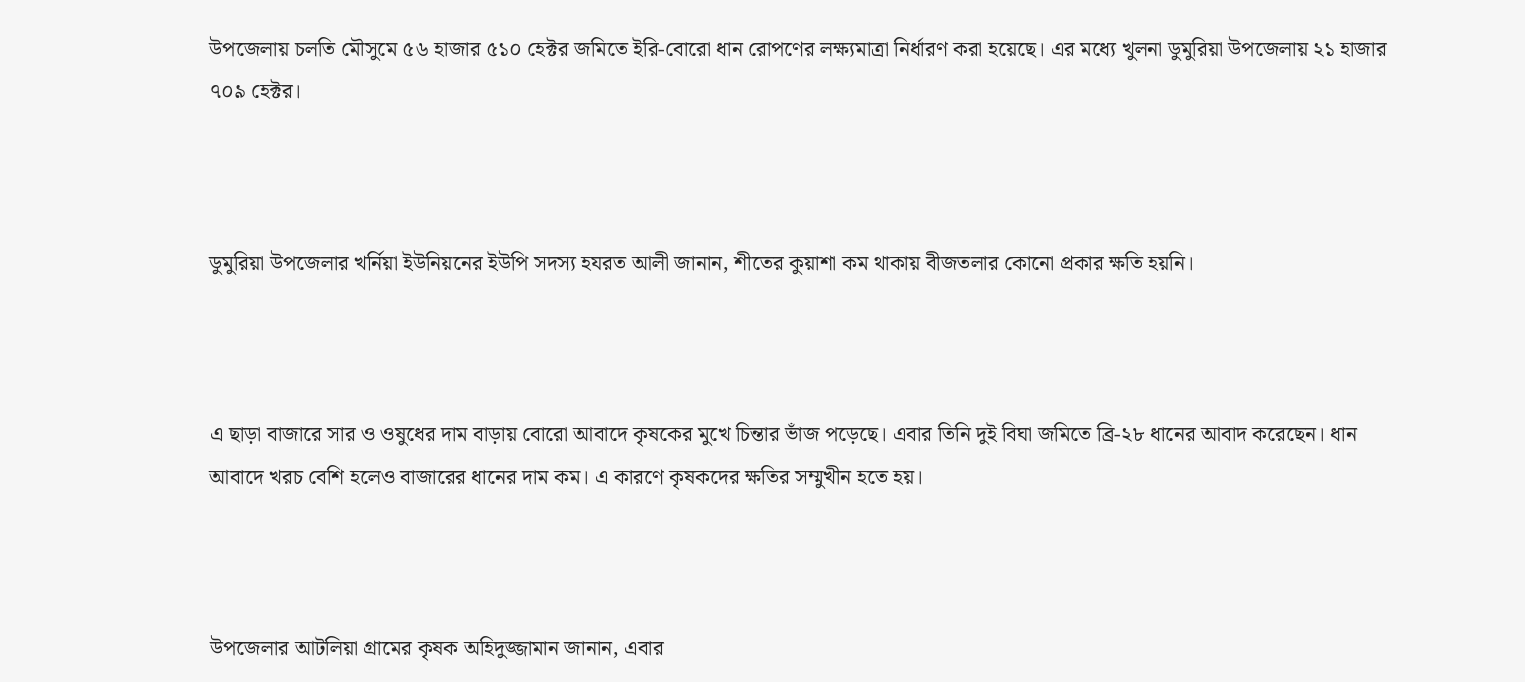উপজেলায় চলতি মৌসুমে ৫৬ হাজার ৫১০ হেক্টর জমিতে ইরি-বোরো ধান রোপণের লক্ষ্যমাত্রা নির্ধারণ করা হয়েছে। এর মধ্যে খুলনা ডুমুরিয়া‌ উপজেলায় ২১ হাজার ৭০৯ হেক্টর।



ডুমুরিয়া উপজেলার খর্নিয়া ইউনিয়নের ইউপি সদস্য হযরত আলী জানান, শীতের কুয়াশা কম থাকায় বীজতলার কোনো প্রকার ক্ষতি হয়নি।



এ ছাড়া বাজারে সার ও ওষুধের দাম বাড়ায় বোরো আবাদে কৃষকের মুখে চিন্তার ভাঁজ পড়েছে। এবার তিনি দুই বিঘা জমিতে ব্রি-২৮ ধানের আবাদ করেছেন। ধান আবাদে খরচ বেশি হলেও বাজারের ধানের দাম কম। এ কারণে কৃষকদের ক্ষতির সম্মুখীন হতে হয়।



উপজেলার আটলিয়া গ্রামের কৃষক অহিদুজ্জামান জানান, এবার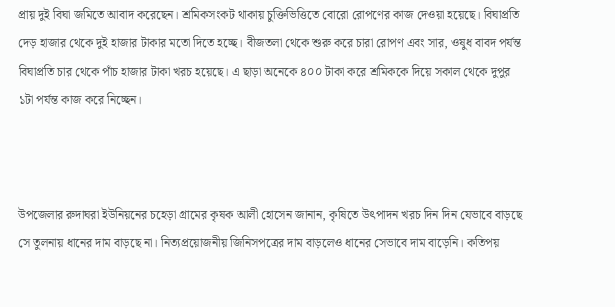প্রায় দুই বিঘা জমিতে আবাদ করেছেন। শ্রমিকসংকট থাকায় চুক্তিভিত্তিতে বোরো রোপণের কাজ দেওয়া হয়েছে। বিঘাপ্রতি দেড় হাজার থেকে দুই হাজার টাকার মতো দিতে হচ্ছে। বীজতলা থেকে শুরু করে চারা রোপণ এবং সার, ওষুধ বাবদ পর্যন্ত বিঘাপ্রতি চার থেকে পাঁচ হাজার টাকা খরচ হয়েছে। এ ছাড়া অনেকে ৪০০ টাকা করে শ্রমিককে দিয়ে সকাল থেকে দুপুর ১টা পর্যন্ত কাজ করে নিচ্ছেন।



উপজেলার রুদাঘরা ইউনিয়নের চহেড়া গ্রামের কৃষক আলী হোসেন জানান, কৃষিতে উৎপাদন খরচ দিন দিন যেভাবে বাড়ছে সে তুলনায় ধানের দাম বাড়ছে না। নিত্যপ্রয়োজনীয় জিনিসপত্রের দাম বাড়লেও ধানের সেভাবে দাম বাড়েনি। কতিপয়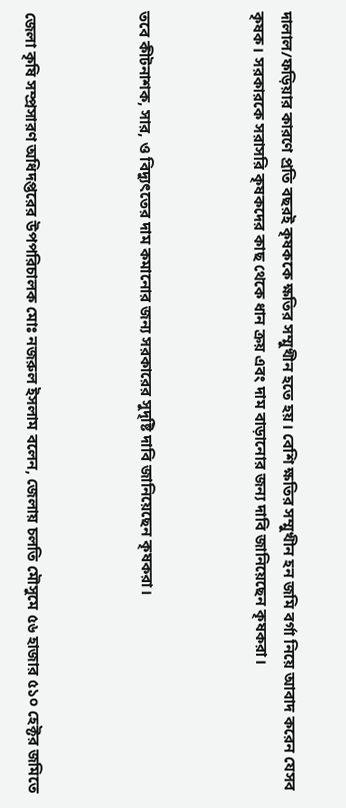দালাল/ফড়িয়ার কারণে প্রতি বছরই কৃষককে ক্ষতির সম্মুখীন হতে হয়। বেশি ক্ষতির সম্মুখীন হন জমি বর্গা নিয়ে আবাদ করেন যেসব কৃষক। সরকারকে সরাসরি কৃষকদের কাছ থেকে ধান ক্রয় এবং দাম বাড়ানোর জন্য দাবি জানিয়েছেন কৃষকরা।



তবে কীটনাশক, সার, ও বিদ্যুৎতের দাম কমানোর জন্য সরকারের সুদৃষ্টি দাবি জানিয়েছেন কৃষকরা।



জেলা কৃষি সম্প্রসারণ অধিদপ্তরের উপপরিচালক মোঃ নজরুল ইসলাম বলেন, জেলায় চলতি মৌসুমে ৫৬ হাজার ৫১০ হেক্টর জমিতে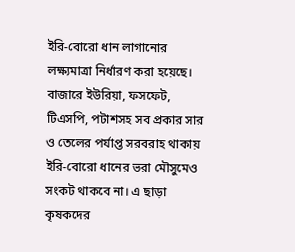ইরি-বোরো ধান লাগানোর লক্ষ্যমাত্রা নির্ধারণ করা হয়েছে। বাজারে ইউরিয়া, ফসফেট, টিএসপি, পটাশসহ সব প্রকার সার ও তেলের পর্যাপ্ত সরবরাহ থাকায় ইরি-বোরো ধানের ভরা মৌসুমেও সংকট থাকবে না। এ ছাড়া কৃষকদের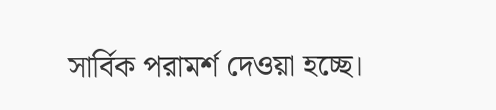সার্বিক পরামর্শ দেওয়া হচ্ছে।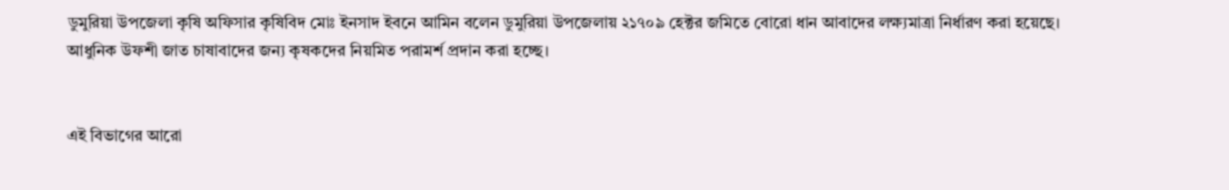ডুমুরিয়া উপজেলা কৃষি অফিসার কৃষিবিদ মোঃ ইনসাদ ইবনে আমিন বলেন ডুমুরিয়া উপজেলায় ২১৭০৯ হেক্টর জমিতে বোরো ধান আবাদের লক্ষ্যমাত্রা নির্ধারণ করা হয়েছে। আধুনিক উফশী জাত চাষাবাদের জন্য কৃষকদের নিয়মিত পরামর্শ প্রদান করা হচ্ছে।


এই বিভাগের আরো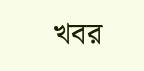খবর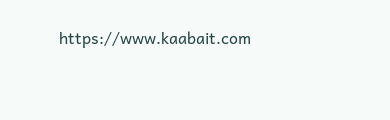https://www.kaabait.com